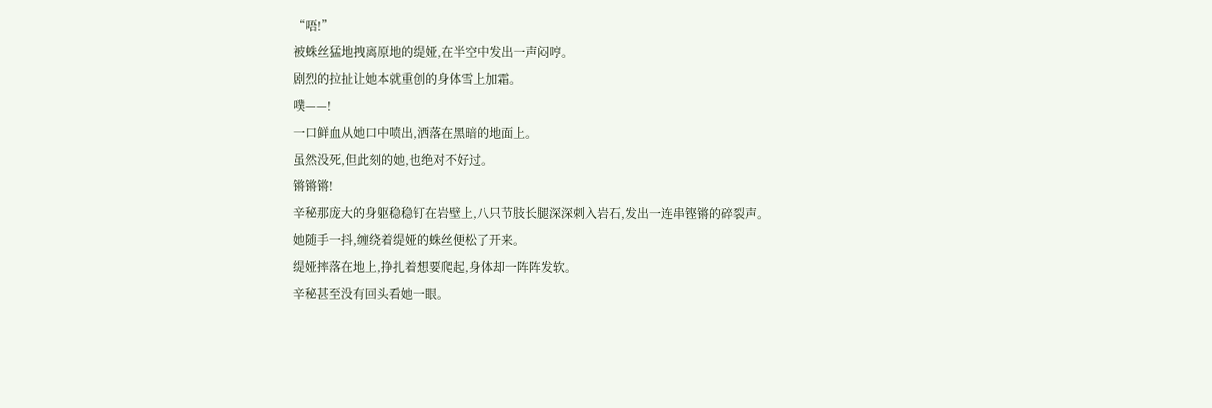“唔!”
被蛛丝猛地拽离原地的缇娅,在半空中发出一声闷哼。
剧烈的拉扯让她本就重创的身体雪上加霜。
噗——!
一口鲜血从她口中喷出,洒落在黑暗的地面上。
虽然没死,但此刻的她,也绝对不好过。
锵锵锵!
辛秘那庞大的身躯稳稳钉在岩壁上,八只节肢长腿深深刺入岩石,发出一连串铿锵的碎裂声。
她随手一抖,缠绕着缇娅的蛛丝便松了开来。
缇娅摔落在地上,挣扎着想要爬起,身体却一阵阵发软。
辛秘甚至没有回头看她一眼。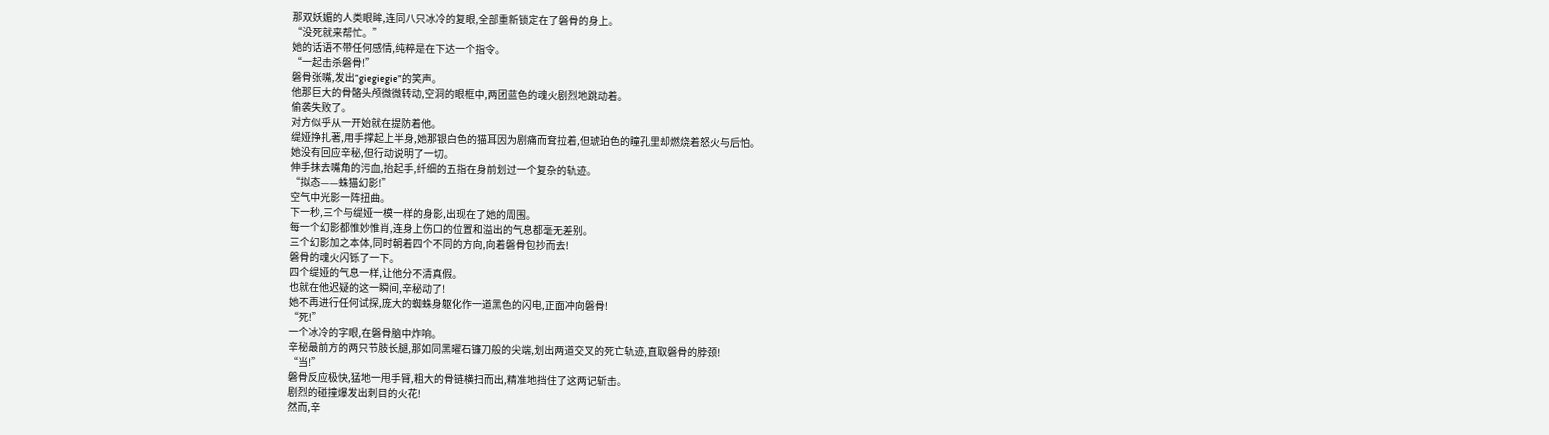那双妖媚的人类眼眸,连同八只冰冷的复眼,全部重新锁定在了磐骨的身上。
“没死就来帮忙。”
她的话语不带任何感情,纯粹是在下达一个指令。
“一起击杀磐骨!”
磐骨张嘴,发出“giegiegie”的笑声。
他那巨大的骨骼头颅微微转动,空洞的眼框中,两团蓝色的魂火剧烈地跳动着。
偷袭失败了。
对方似乎从一开始就在提防着他。
缇娅挣扎著,用手撑起上半身,她那银白色的猫耳因为剧痛而耷拉着,但琥珀色的瞳孔里却燃烧着怒火与后怕。
她没有回应辛秘,但行动说明了一切。
伸手抹去嘴角的污血,抬起手,纤细的五指在身前划过一个复杂的轨迹。
“拟态——蛛猫幻影!”
空气中光影一阵扭曲。
下一秒,三个与缇娅一模一样的身影,出现在了她的周围。
每一个幻影都惟妙惟肖,连身上伤口的位置和溢出的气息都毫无差别。
三个幻影加之本体,同时朝着四个不同的方向,向着磐骨包抄而去!
磐骨的魂火闪铄了一下。
四个缇娅的气息一样,让他分不清真假。
也就在他迟疑的这一瞬间,辛秘动了!
她不再进行任何试探,庞大的蜘蛛身躯化作一道黑色的闪电,正面冲向磐骨!
“死!”
一个冰冷的字眼,在磐骨脑中炸响。
辛秘最前方的两只节肢长腿,那如同黑曜石镰刀般的尖端,划出两道交叉的死亡轨迹,直取磐骨的脖颈!
“当!”
磐骨反应极快,猛地一甩手臂,粗大的骨链横扫而出,精准地挡住了这两记斩击。
剧烈的碰撞爆发出刺目的火花!
然而,辛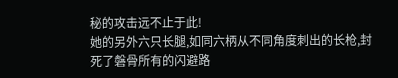秘的攻击远不止于此!
她的另外六只长腿,如同六柄从不同角度刺出的长枪,封死了磐骨所有的闪避路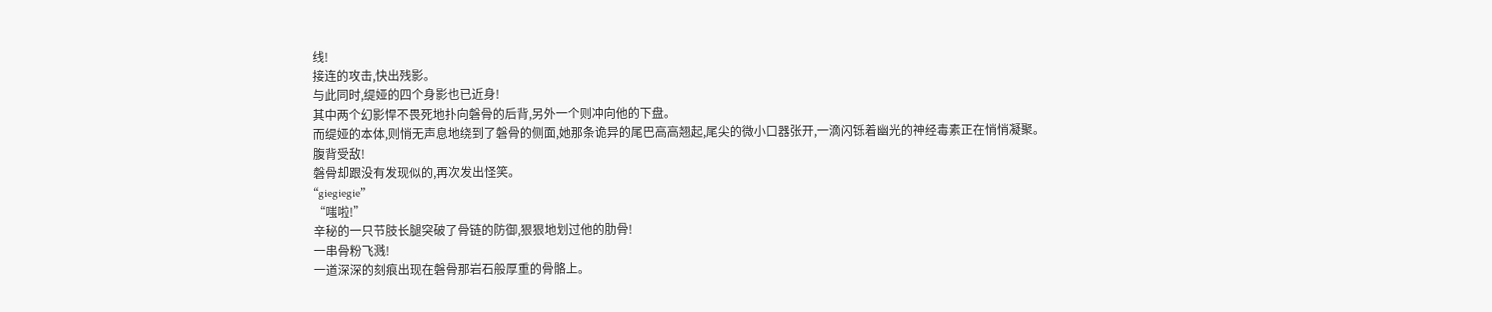线!
接连的攻击,快出残影。
与此同时,缇娅的四个身影也已近身!
其中两个幻影悍不畏死地扑向磐骨的后背,另外一个则冲向他的下盘。
而缇娅的本体,则悄无声息地绕到了磐骨的侧面,她那条诡异的尾巴高高翘起,尾尖的微小口器张开,一滴闪铄着幽光的神经毒素正在悄悄凝聚。
腹背受敌!
磐骨却跟没有发现似的,再次发出怪笑。
“giegiegie”
“嗤啦!”
辛秘的一只节肢长腿突破了骨链的防御,狠狠地划过他的肋骨!
一串骨粉飞溅!
一道深深的刻痕出现在磐骨那岩石般厚重的骨骼上。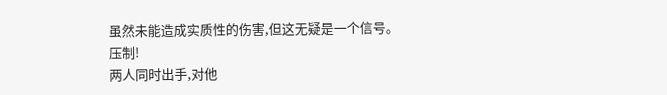虽然未能造成实质性的伤害,但这无疑是一个信号。
压制!
两人同时出手,对他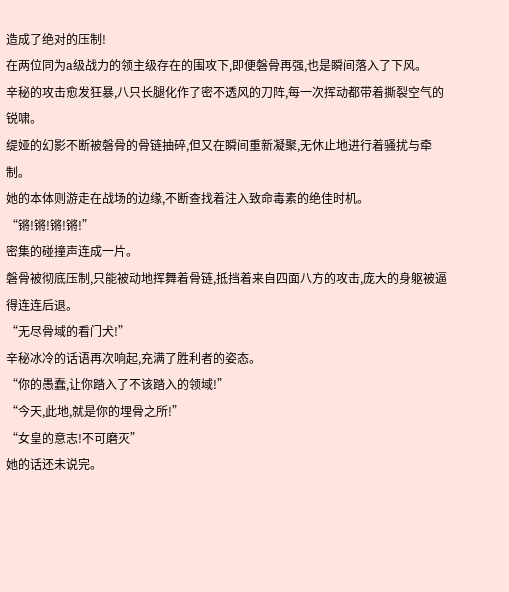造成了绝对的压制!
在两位同为a级战力的领主级存在的围攻下,即便磐骨再强,也是瞬间落入了下风。
辛秘的攻击愈发狂暴,八只长腿化作了密不透风的刀阵,每一次挥动都带着撕裂空气的锐啸。
缇娅的幻影不断被磐骨的骨链抽碎,但又在瞬间重新凝聚,无休止地进行着骚扰与牵制。
她的本体则游走在战场的边缘,不断查找着注入致命毒素的绝佳时机。
“锵!锵!锵!锵!”
密集的碰撞声连成一片。
磐骨被彻底压制,只能被动地挥舞着骨链,抵挡着来自四面八方的攻击,庞大的身躯被逼得连连后退。
“无尽骨域的看门犬!”
辛秘冰冷的话语再次响起,充满了胜利者的姿态。
“你的愚蠢,让你踏入了不该踏入的领域!”
“今天,此地,就是你的埋骨之所!”
“女皇的意志!不可磨灭”
她的话还未说完。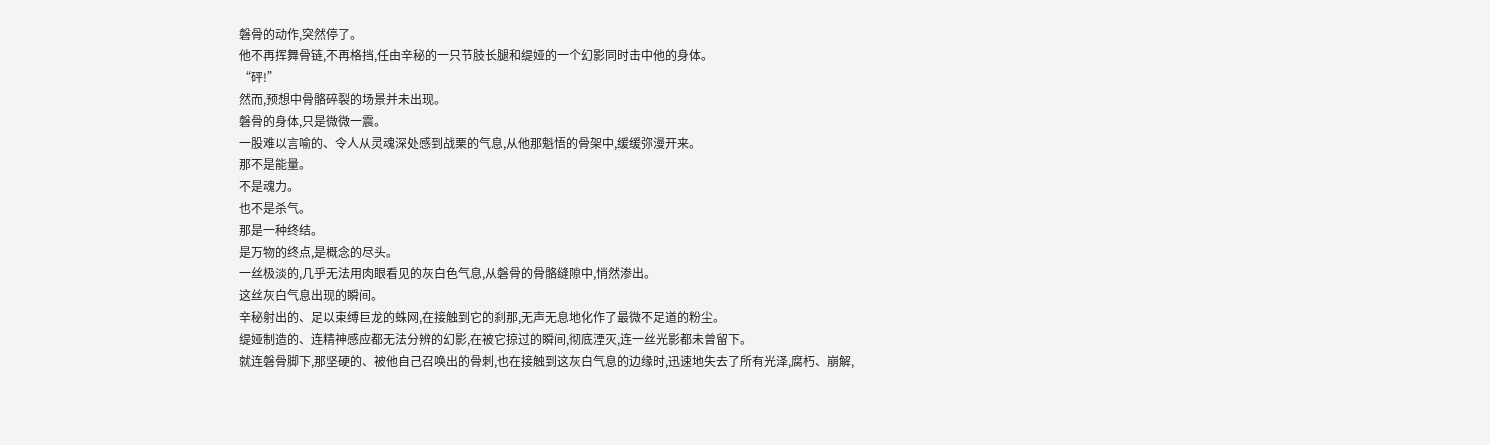磐骨的动作,突然停了。
他不再挥舞骨链,不再格挡,任由辛秘的一只节肢长腿和缇娅的一个幻影同时击中他的身体。
“砰!”
然而,预想中骨骼碎裂的场景并未出现。
磐骨的身体,只是微微一震。
一股难以言喻的、令人从灵魂深处感到战栗的气息,从他那魁悟的骨架中,缓缓弥漫开来。
那不是能量。
不是魂力。
也不是杀气。
那是一种终结。
是万物的终点,是概念的尽头。
一丝极淡的,几乎无法用肉眼看见的灰白色气息,从磐骨的骨骼缝隙中,悄然渗出。
这丝灰白气息出现的瞬间。
辛秘射出的、足以束缚巨龙的蛛网,在接触到它的刹那,无声无息地化作了最微不足道的粉尘。
缇娅制造的、连精神感应都无法分辨的幻影,在被它掠过的瞬间,彻底湮灭,连一丝光影都未曾留下。
就连磐骨脚下,那坚硬的、被他自己召唤出的骨刺,也在接触到这灰白气息的边缘时,迅速地失去了所有光泽,腐朽、崩解,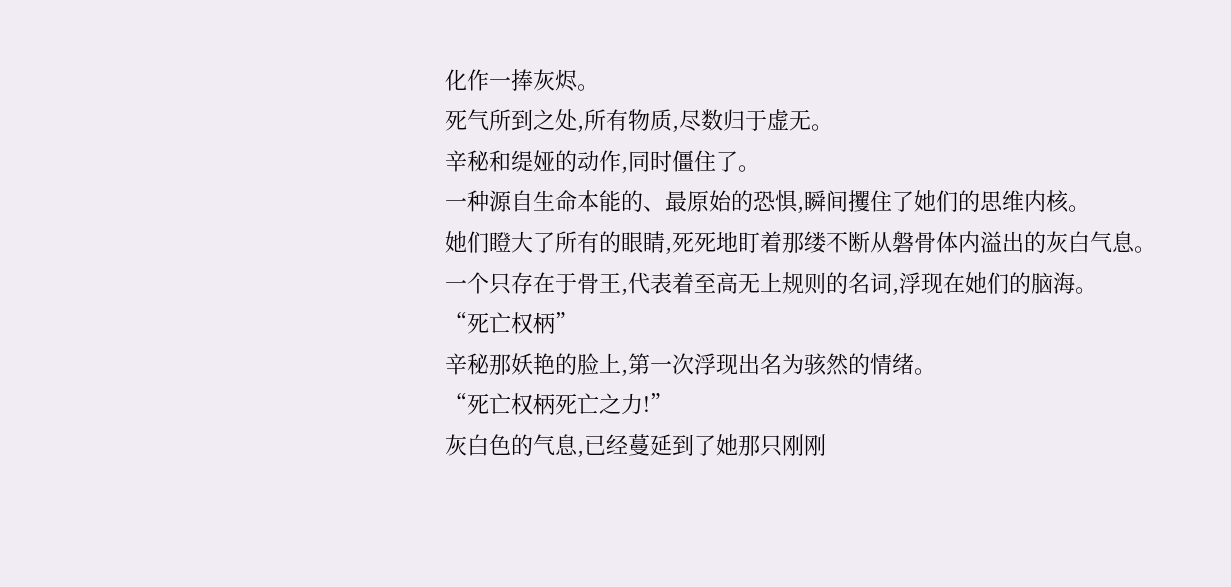化作一捧灰烬。
死气所到之处,所有物质,尽数归于虚无。
辛秘和缇娅的动作,同时僵住了。
一种源自生命本能的、最原始的恐惧,瞬间攫住了她们的思维内核。
她们瞪大了所有的眼睛,死死地盯着那缕不断从磐骨体内溢出的灰白气息。
一个只存在于骨王,代表着至高无上规则的名词,浮现在她们的脑海。
“死亡权柄”
辛秘那妖艳的脸上,第一次浮现出名为骇然的情绪。
“死亡权柄死亡之力!”
灰白色的气息,已经蔓延到了她那只刚刚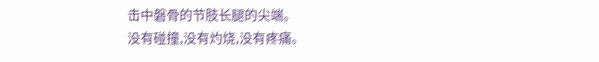击中磐骨的节肢长腿的尖端。
没有碰撞,没有灼烧,没有疼痛。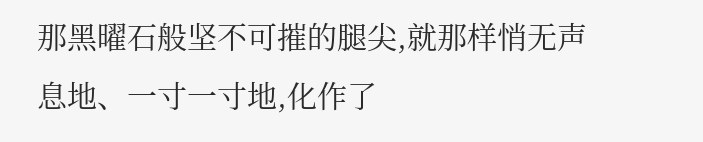那黑曜石般坚不可摧的腿尖,就那样悄无声息地、一寸一寸地,化作了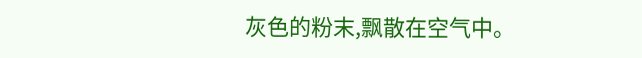灰色的粉末,飘散在空气中。